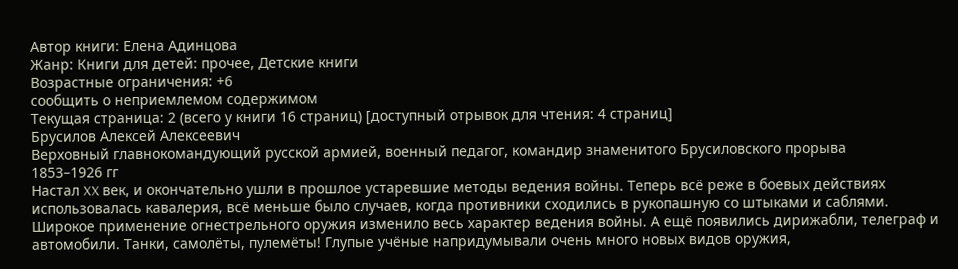Автор книги: Елена Адинцова
Жанр: Книги для детей: прочее, Детские книги
Возрастные ограничения: +6
сообщить о неприемлемом содержимом
Текущая страница: 2 (всего у книги 16 страниц) [доступный отрывок для чтения: 4 страниц]
Брусилов Алексей Алексеевич
Верховный главнокомандующий русской армией, военный педагог, командир знаменитого Брусиловского прорыва
1853–1926 гг
Настал XX век, и окончательно ушли в прошлое устаревшие методы ведения войны. Теперь всё реже в боевых действиях использовалась кавалерия, всё меньше было случаев, когда противники сходились в рукопашную со штыками и саблями. Широкое применение огнестрельного оружия изменило весь характер ведения войны. А ещё появились дирижабли, телеграф и автомобили. Танки, самолёты, пулемёты! Глупые учёные напридумывали очень много новых видов оружия,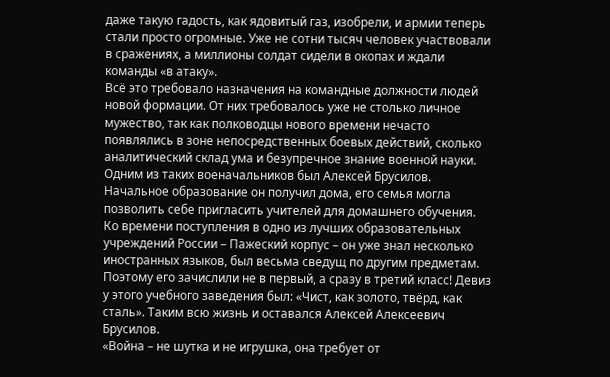даже такую гадость, как ядовитый газ, изобрели, и армии теперь стали просто огромные. Уже не сотни тысяч человек участвовали в сражениях, а миллионы солдат сидели в окопах и ждали команды «в атаку».
Всё это требовало назначения на командные должности людей новой формации. От них требовалось уже не столько личное мужество, так как полководцы нового времени нечасто появлялись в зоне непосредственных боевых действий, сколько аналитический склад ума и безупречное знание военной науки.
Одним из таких военачальников был Алексей Брусилов. Начальное образование он получил дома, его семья могла позволить себе пригласить учителей для домашнего обучения. Ко времени поступления в одно из лучших образовательных учреждений России – Пажеский корпус – он уже знал несколько иностранных языков, был весьма сведущ по другим предметам. Поэтому его зачислили не в первый, а сразу в третий класс! Девиз у этого учебного заведения был: «Чист, как золото, твёрд, как сталь». Таким всю жизнь и оставался Алексей Алексеевич Брусилов.
«Война – не шутка и не игрушка, она требует от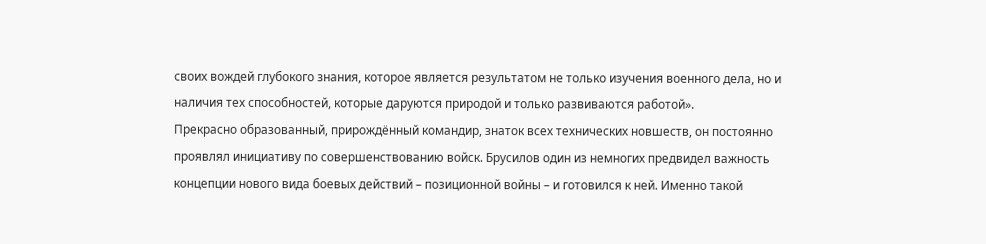своих вождей глубокого знания, которое является результатом не только изучения военного дела, но и наличия тех способностей, которые даруются природой и только развиваются работой».
Прекрасно образованный, прирождённый командир, знаток всех технических новшеств, он постоянно проявлял инициативу по совершенствованию войск. Брусилов один из немногих предвидел важность концепции нового вида боевых действий – позиционной войны – и готовился к ней. Именно такой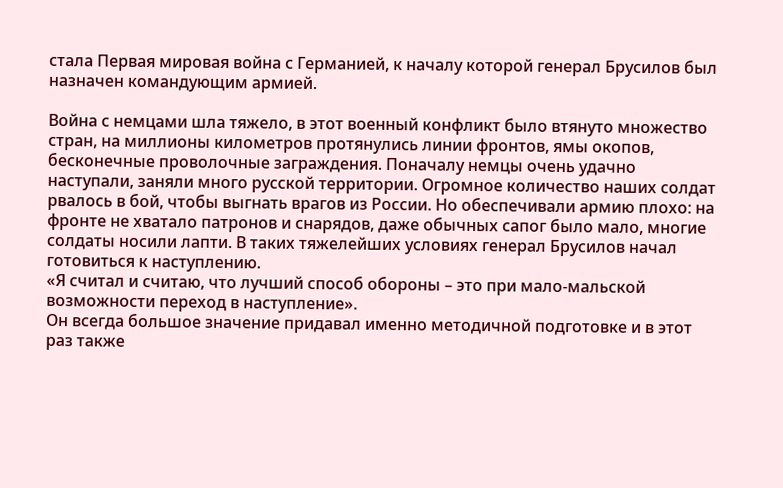стала Первая мировая война с Германией, к началу которой генерал Брусилов был назначен командующим армией.

Война с немцами шла тяжело, в этот военный конфликт было втянуто множество стран, на миллионы километров протянулись линии фронтов, ямы окопов, бесконечные проволочные заграждения. Поначалу немцы очень удачно наступали, заняли много русской территории. Огромное количество наших солдат рвалось в бой, чтобы выгнать врагов из России. Но обеспечивали армию плохо: на фронте не хватало патронов и снарядов, даже обычных сапог было мало, многие солдаты носили лапти. В таких тяжелейших условиях генерал Брусилов начал готовиться к наступлению.
«Я считал и считаю, что лучший способ обороны – это при мало-мальской возможности переход в наступление».
Он всегда большое значение придавал именно методичной подготовке и в этот раз также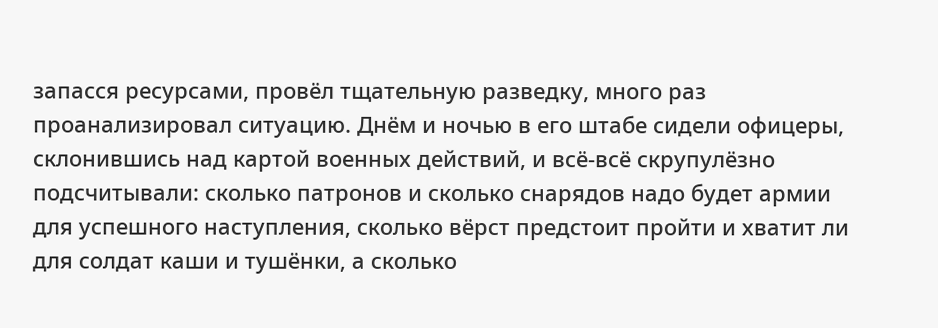запасся ресурсами, провёл тщательную разведку, много раз проанализировал ситуацию. Днём и ночью в его штабе сидели офицеры, склонившись над картой военных действий, и всё-всё скрупулёзно подсчитывали: сколько патронов и сколько снарядов надо будет армии для успешного наступления, сколько вёрст предстоит пройти и хватит ли для солдат каши и тушёнки, а сколько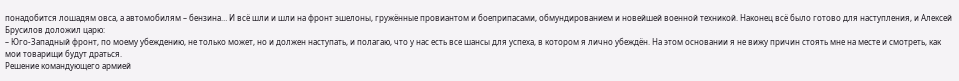понадобится лошадям овса, а автомобилям – бензина… И всё шли и шли на фронт эшелоны, гружённые провиантом и боеприпасами, обмундированием и новейшей военной техникой. Наконец всё было готово для наступления, и Алексей Брусилов доложил царю:
– Юго-Западный фронт, по моему убеждению, не только может, но и должен наступать, и полагаю, что у нас есть все шансы для успеха, в котором я лично убеждён. На этом основании я не вижу причин стоять мне на месте и смотреть, как мои товарищи будут драться.
Решение командующего армией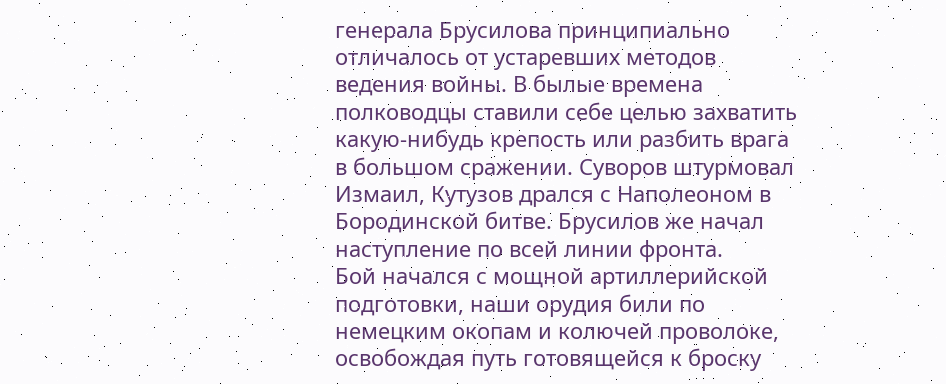генерала Брусилова принципиально отличалось от устаревших методов ведения войны. В былые времена полководцы ставили себе целью захватить какую-нибудь крепость или разбить врага в большом сражении. Суворов штурмовал Измаил, Кутузов дрался с Наполеоном в Бородинской битве. Брусилов же начал наступление по всей линии фронта.
Бой начался с мощной артиллерийской подготовки, наши орудия били по немецким окопам и колючей проволоке, освобождая путь готовящейся к броску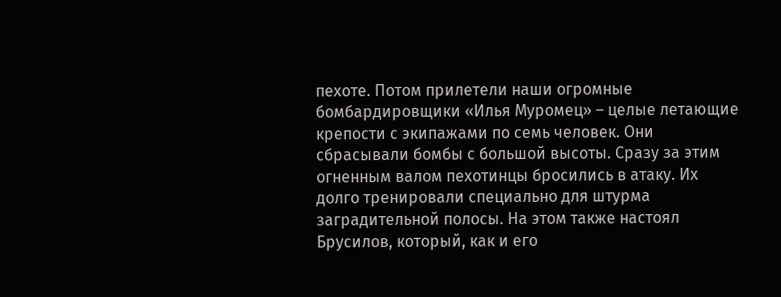пехоте. Потом прилетели наши огромные бомбардировщики «Илья Муромец» – целые летающие крепости с экипажами по семь человек. Они сбрасывали бомбы с большой высоты. Сразу за этим огненным валом пехотинцы бросились в атаку. Их долго тренировали специально для штурма заградительной полосы. На этом также настоял Брусилов, который, как и его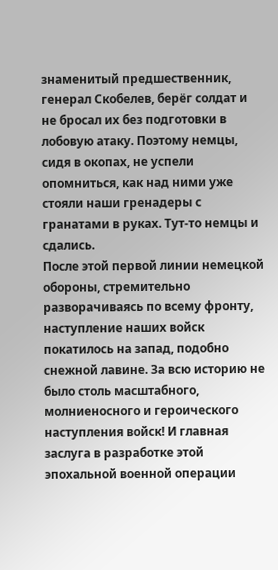знаменитый предшественник, генерал Скобелев, берёг солдат и не бросал их без подготовки в лобовую атаку. Поэтому немцы, сидя в окопах, не успели опомниться, как над ними уже стояли наши гренадеры с гранатами в руках. Тут-то немцы и сдались.
После этой первой линии немецкой обороны, стремительно разворачиваясь по всему фронту, наступление наших войск покатилось на запад, подобно снежной лавине. За всю историю не было столь масштабного, молниеносного и героического наступления войск! И главная заслуга в разработке этой эпохальной военной операции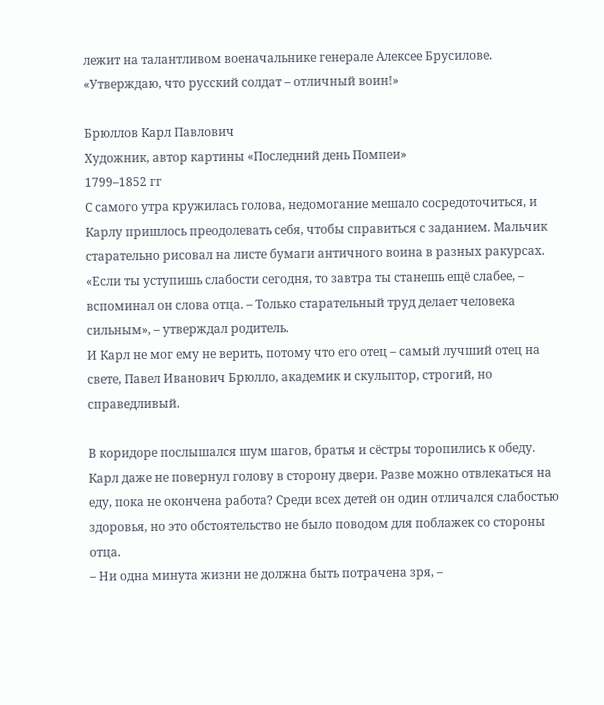лежит на талантливом военачальнике генерале Алексее Брусилове.
«Утверждаю, что русский солдат – отличный воин!»

Брюллов Карл Павлович
Художник, автор картины «Последний день Помпеи»
1799–1852 гг
С самого утра кружилась голова, недомогание мешало сосредоточиться, и Карлу пришлось преодолевать себя, чтобы справиться с заданием. Мальчик старательно рисовал на листе бумаги античного воина в разных ракурсах.
«Если ты уступишь слабости сегодня, то завтра ты станешь ещё слабее, – вспоминал он слова отца. – Только старательный труд делает человека сильным», – утверждал родитель.
И Карл не мог ему не верить, потому что его отец – самый лучший отец на свете, Павел Иванович Брюлло, академик и скульптор, строгий, но справедливый.

В коридоре послышался шум шагов, братья и сёстры торопились к обеду. Карл даже не повернул голову в сторону двери. Разве можно отвлекаться на еду, пока не окончена работа? Среди всех детей он один отличался слабостью здоровья, но это обстоятельство не было поводом для поблажек со стороны отца.
– Ни одна минута жизни не должна быть потрачена зря, –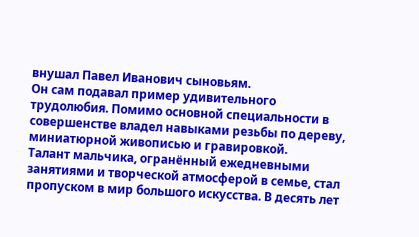внушал Павел Иванович сыновьям.
Он сам подавал пример удивительного трудолюбия. Помимо основной специальности в совершенстве владел навыками резьбы по дереву, миниатюрной живописью и гравировкой.
Талант мальчика, огранённый ежедневными занятиями и творческой атмосферой в семье, стал пропуском в мир большого искусства. В десять лет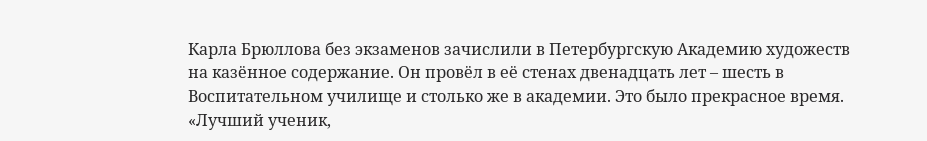Карла Брюллова без экзаменов зачислили в Петербургскую Академию художеств на казённое содержание. Он провёл в её стенах двенадцать лет – шесть в Воспитательном училище и столько же в академии. Это было прекрасное время.
«Лучший ученик,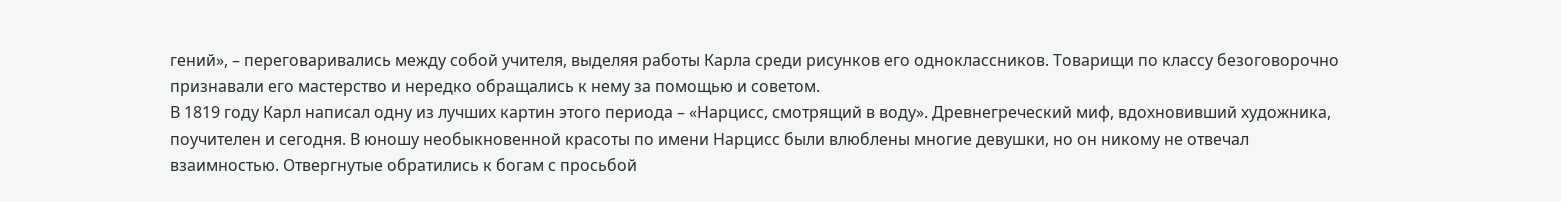гений», – переговаривались между собой учителя, выделяя работы Карла среди рисунков его одноклассников. Товарищи по классу безоговорочно признавали его мастерство и нередко обращались к нему за помощью и советом.
В 1819 году Карл написал одну из лучших картин этого периода – «Нарцисс, смотрящий в воду». Древнегреческий миф, вдохновивший художника, поучителен и сегодня. В юношу необыкновенной красоты по имени Нарцисс были влюблены многие девушки, но он никому не отвечал взаимностью. Отвергнутые обратились к богам с просьбой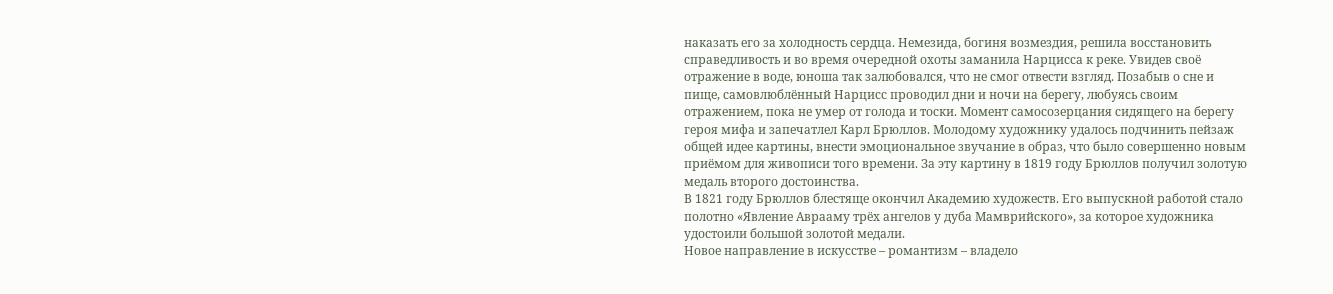наказать его за холодность сердца. Немезида, богиня возмездия, решила восстановить справедливость и во время очередной охоты заманила Нарцисса к реке. Увидев своё отражение в воде, юноша так залюбовался, что не смог отвести взгляд. Позабыв о сне и пище, самовлюблённый Нарцисс проводил дни и ночи на берегу, любуясь своим отражением, пока не умер от голода и тоски. Момент самосозерцания сидящего на берегу героя мифа и запечатлел Карл Брюллов. Молодому художнику удалось подчинить пейзаж общей идее картины, внести эмоциональное звучание в образ, что было совершенно новым приёмом для живописи того времени. За эту картину в 1819 году Брюллов получил золотую медаль второго достоинства.
В 1821 году Брюллов блестяще окончил Академию художеств. Его выпускной работой стало полотно «Явление Аврааму трёх ангелов у дуба Мамврийского», за которое художника удостоили большой золотой медали.
Новое направление в искусстве – романтизм – владело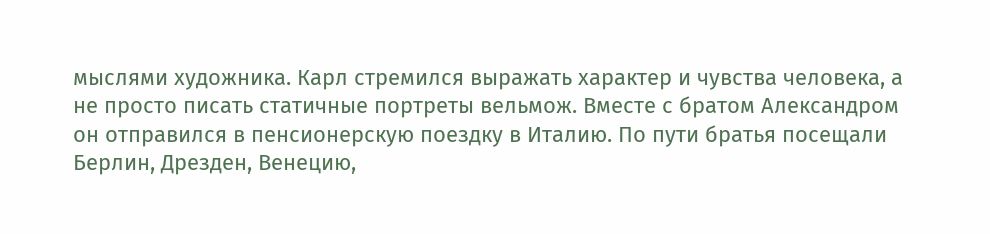мыслями художника. Карл стремился выражать характер и чувства человека, а не просто писать статичные портреты вельмож. Вместе с братом Александром он отправился в пенсионерскую поездку в Италию. По пути братья посещали Берлин, Дрезден, Венецию,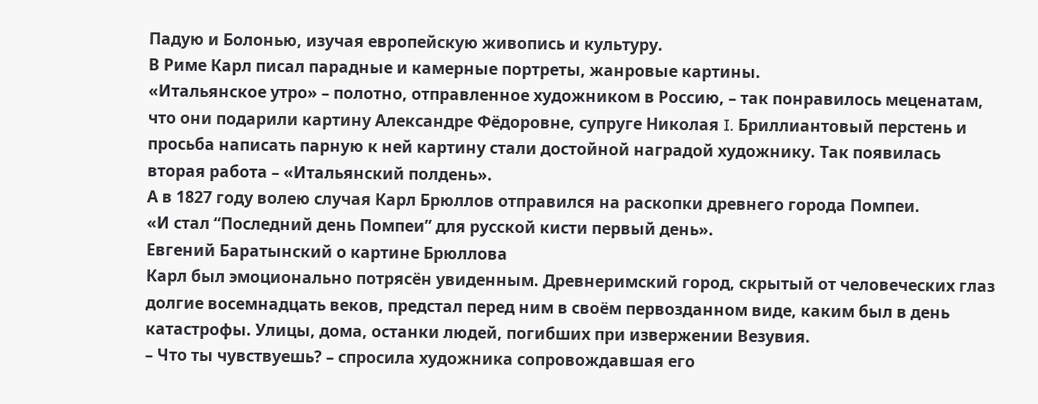Падую и Болонью, изучая европейскую живопись и культуру.
В Риме Карл писал парадные и камерные портреты, жанровые картины.
«Итальянское утро» – полотно, отправленное художником в Россию, – так понравилось меценатам, что они подарили картину Александре Фёдоровне, супруге Николая I. Бриллиантовый перстень и просьба написать парную к ней картину стали достойной наградой художнику. Так появилась вторая работа – «Итальянский полдень».
А в 1827 году волею случая Карл Брюллов отправился на раскопки древнего города Помпеи.
«И стал “Последний день Помпеи” для русской кисти первый день».
Евгений Баратынский о картине Брюллова
Карл был эмоционально потрясён увиденным. Древнеримский город, скрытый от человеческих глаз долгие восемнадцать веков, предстал перед ним в своём первозданном виде, каким был в день катастрофы. Улицы, дома, останки людей, погибших при извержении Везувия.
– Что ты чувствуешь? – спросила художника сопровождавшая его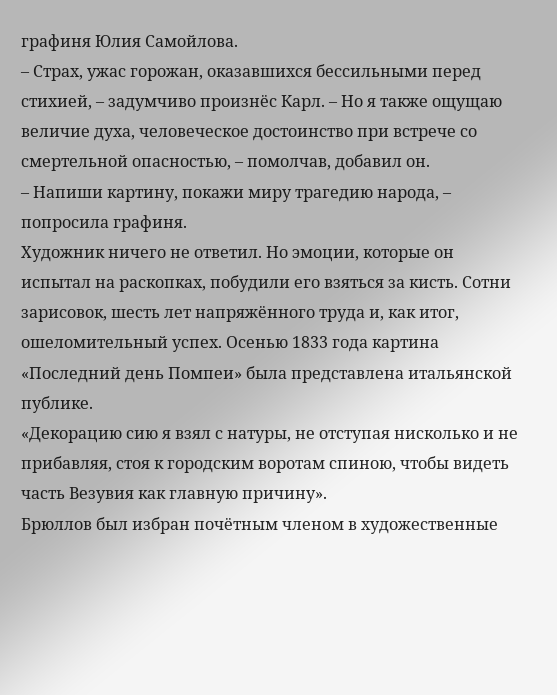графиня Юлия Самойлова.
– Страх, ужас горожан, оказавшихся бессильными перед стихией, – задумчиво произнёс Карл. – Но я также ощущаю величие духа, человеческое достоинство при встрече со смертельной опасностью, – помолчав, добавил он.
– Напиши картину, покажи миру трагедию народа, – попросила графиня.
Художник ничего не ответил. Но эмоции, которые он испытал на раскопках, побудили его взяться за кисть. Сотни зарисовок, шесть лет напряжённого труда и, как итог, ошеломительный успех. Осенью 1833 года картина «Последний день Помпеи» была представлена итальянской публике.
«Декорацию сию я взял с натуры, не отступая нисколько и не прибавляя, стоя к городским воротам спиною, чтобы видеть часть Везувия как главную причину».
Брюллов был избран почётным членом в художественные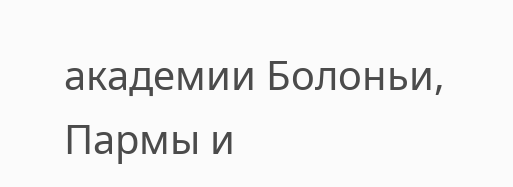академии Болоньи, Пармы и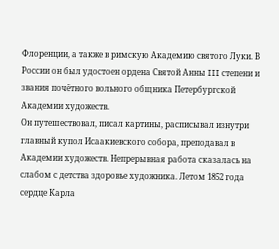Флоренции, а также в римскую Академию святого Луки. В России он был удостоен ордена Святой Анны III степени и звания почётного вольного общника Петербургской Академии художеств.
Он путешествовал, писал картины, расписывал изнутри главный купол Исаакиевского собора, преподавал в Академии художеств. Непрерывная работа сказалась на слабом с детства здоровье художника. Летом 1852 года сердце Карла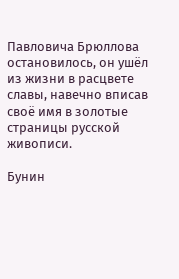Павловича Брюллова остановилось, он ушёл из жизни в расцвете славы, навечно вписав своё имя в золотые страницы русской живописи.

Бунин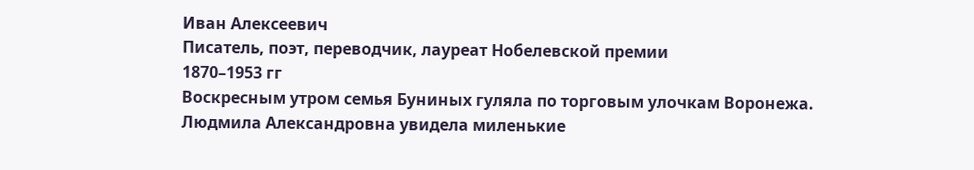Иван Алексеевич
Писатель, поэт, переводчик, лауреат Нобелевской премии
1870–1953 гг
Воскресным утром семья Буниных гуляла по торговым улочкам Воронежа. Людмила Александровна увидела миленькие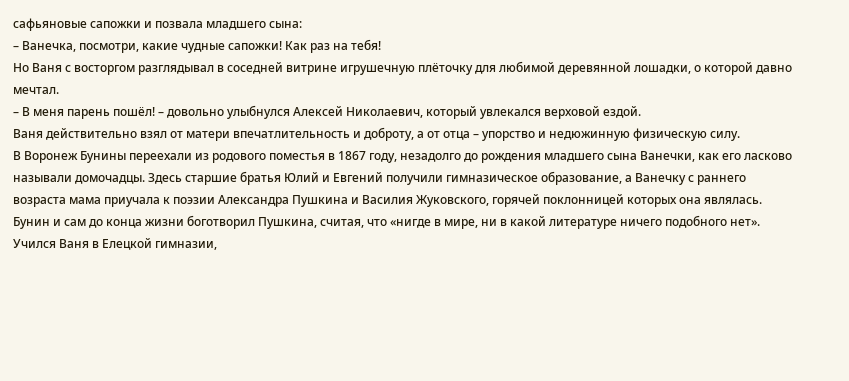сафьяновые сапожки и позвала младшего сына:
– Ванечка, посмотри, какие чудные сапожки! Как раз на тебя!
Но Ваня с восторгом разглядывал в соседней витрине игрушечную плёточку для любимой деревянной лошадки, о которой давно мечтал.
– В меня парень пошёл! – довольно улыбнулся Алексей Николаевич, который увлекался верховой ездой.
Ваня действительно взял от матери впечатлительность и доброту, а от отца – упорство и недюжинную физическую силу.
В Воронеж Бунины переехали из родового поместья в 1867 году, незадолго до рождения младшего сына Ванечки, как его ласково называли домочадцы. Здесь старшие братья Юлий и Евгений получили гимназическое образование, а Ванечку с раннего возраста мама приучала к поэзии Александра Пушкина и Василия Жуковского, горячей поклонницей которых она являлась. Бунин и сам до конца жизни боготворил Пушкина, считая, что «нигде в мире, ни в какой литературе ничего подобного нет».
Учился Ваня в Елецкой гимназии,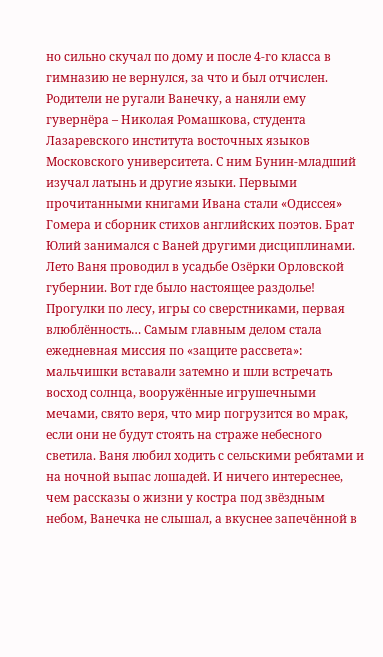но сильно скучал по дому и после 4-го класса в гимназию не вернулся, за что и был отчислен. Родители не ругали Ванечку, а наняли ему гувернёра – Николая Ромашкова, студента Лазаревского института восточных языков Московского университета. С ним Бунин-младший изучал латынь и другие языки. Первыми прочитанными книгами Ивана стали «Одиссея» Гомера и сборник стихов английских поэтов. Брат Юлий занимался с Ваней другими дисциплинами.
Лето Ваня проводил в усадьбе Озёрки Орловской губернии. Вот где было настоящее раздолье! Прогулки по лесу, игры со сверстниками, первая влюблённость… Самым главным делом стала ежедневная миссия по «защите рассвета»: мальчишки вставали затемно и шли встречать восход солнца, вооружённые игрушечными мечами, свято веря, что мир погрузится во мрак, если они не будут стоять на страже небесного светила. Ваня любил ходить с сельскими ребятами и на ночной выпас лошадей. И ничего интереснее, чем рассказы о жизни у костра под звёздным небом, Ванечка не слышал, а вкуснее запечённой в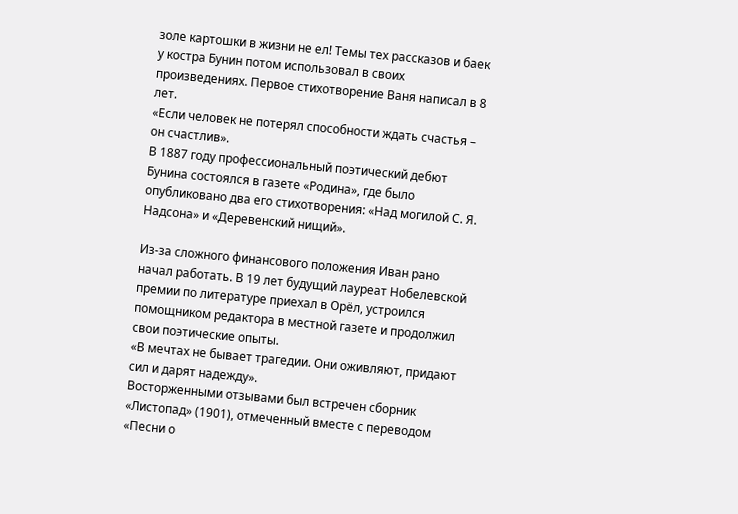золе картошки в жизни не ел! Темы тех рассказов и баек у костра Бунин потом использовал в своих произведениях. Первое стихотворение Ваня написал в 8 лет.
«Если человек не потерял способности ждать счастья – он счастлив».
В 1887 году профессиональный поэтический дебют Бунина состоялся в газете «Родина», где было опубликовано два его стихотворения: «Над могилой С. Я. Надсона» и «Деревенский нищий».

Из-за сложного финансового положения Иван рано начал работать. В 19 лет будущий лауреат Нобелевской премии по литературе приехал в Орёл, устроился помощником редактора в местной газете и продолжил свои поэтические опыты.
«В мечтах не бывает трагедии. Они оживляют, придают сил и дарят надежду».
Восторженными отзывами был встречен сборник «Листопад» (1901), отмеченный вместе с переводом «Песни о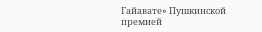Гайавате» Пушкинской премией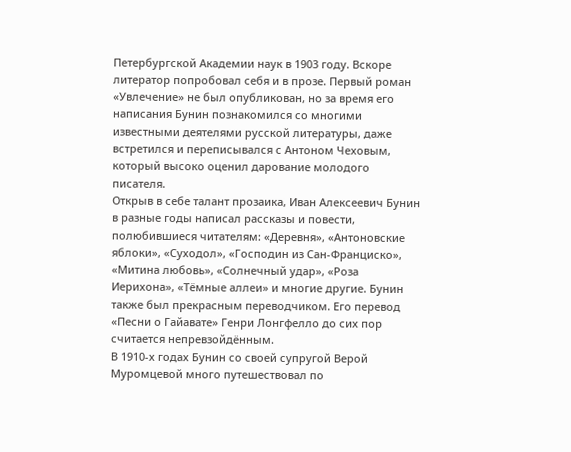Петербургской Академии наук в 1903 году. Вскоре литератор попробовал себя и в прозе. Первый роман «Увлечение» не был опубликован, но за время его написания Бунин познакомился со многими известными деятелями русской литературы, даже встретился и переписывался с Антоном Чеховым, который высоко оценил дарование молодого писателя.
Открыв в себе талант прозаика, Иван Алексеевич Бунин в разные годы написал рассказы и повести, полюбившиеся читателям: «Деревня», «Антоновские яблоки», «Суходол», «Господин из Сан-Франциско», «Митина любовь», «Солнечный удар», «Роза Иерихона», «Тёмные аллеи» и многие другие. Бунин также был прекрасным переводчиком. Его перевод «Песни о Гайавате» Генри Лонгфелло до сих пор считается непревзойдённым.
В 1910-х годах Бунин со своей супругой Верой Муромцевой много путешествовал по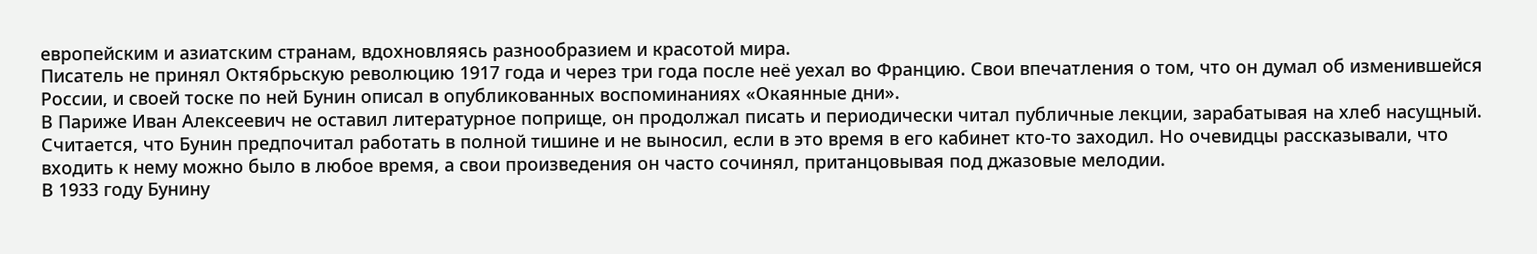европейским и азиатским странам, вдохновляясь разнообразием и красотой мира.
Писатель не принял Октябрьскую революцию 1917 года и через три года после неё уехал во Францию. Свои впечатления о том, что он думал об изменившейся России, и своей тоске по ней Бунин описал в опубликованных воспоминаниях «Окаянные дни».
В Париже Иван Алексеевич не оставил литературное поприще, он продолжал писать и периодически читал публичные лекции, зарабатывая на хлеб насущный. Считается, что Бунин предпочитал работать в полной тишине и не выносил, если в это время в его кабинет кто-то заходил. Но очевидцы рассказывали, что входить к нему можно было в любое время, а свои произведения он часто сочинял, пританцовывая под джазовые мелодии.
В 1933 году Бунину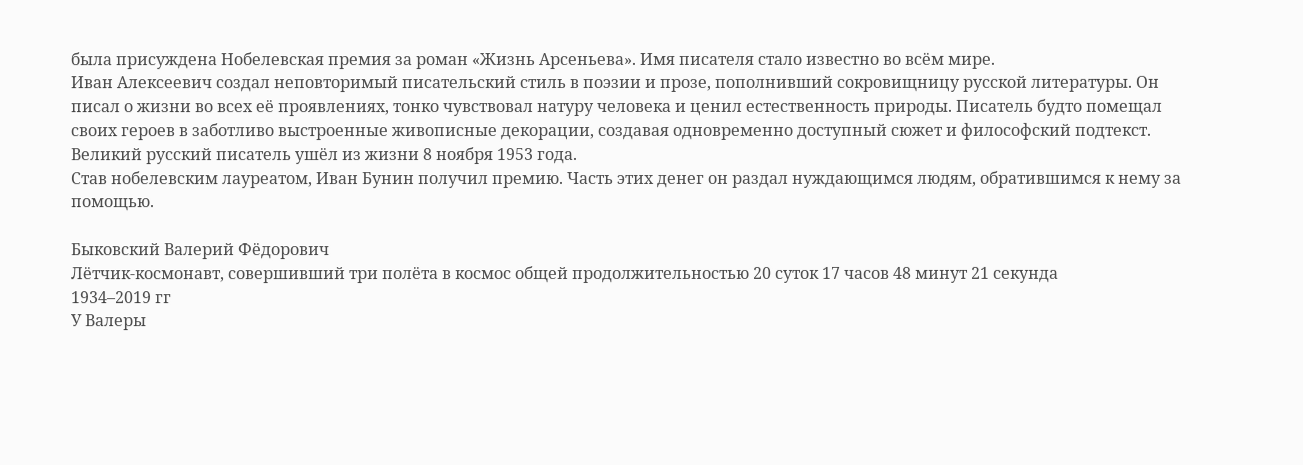была присуждена Нобелевская премия за роман «Жизнь Арсеньева». Имя писателя стало известно во всём мире.
Иван Алексеевич создал неповторимый писательский стиль в поэзии и прозе, пополнивший сокровищницу русской литературы. Он писал о жизни во всех её проявлениях, тонко чувствовал натуру человека и ценил естественность природы. Писатель будто помещал своих героев в заботливо выстроенные живописные декорации, создавая одновременно доступный сюжет и философский подтекст.
Великий русский писатель ушёл из жизни 8 ноября 1953 года.
Став нобелевским лауреатом, Иван Бунин получил премию. Часть этих денег он раздал нуждающимся людям, обратившимся к нему за помощью.

Быковский Валерий Фёдорович
Лётчик-космонавт, совершивший три полёта в космос общей продолжительностью 20 суток 17 часов 48 минут 21 секунда
1934–2019 гг
У Валеры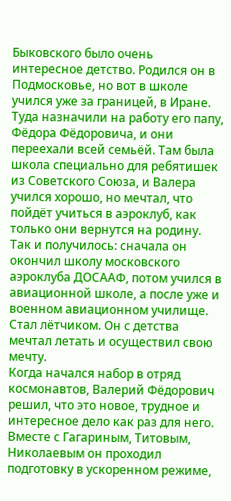Быковского было очень интересное детство. Родился он в Подмосковье, но вот в школе учился уже за границей, в Иране. Туда назначили на работу его папу, Фёдора Фёдоровича, и они переехали всей семьёй. Там была школа специально для ребятишек из Советского Союза, и Валера учился хорошо, но мечтал, что пойдёт учиться в аэроклуб, как только они вернутся на родину.
Так и получилось: сначала он окончил школу московского аэроклуба ДОСААФ, потом учился в авиационной школе, а после уже и военном авиационном училище. Стал лётчиком. Он с детства мечтал летать и осуществил свою мечту.
Когда начался набор в отряд космонавтов, Валерий Фёдорович решил, что это новое, трудное и интересное дело как раз для него. Вместе с Гагариным, Титовым, Николаевым он проходил подготовку в ускоренном режиме,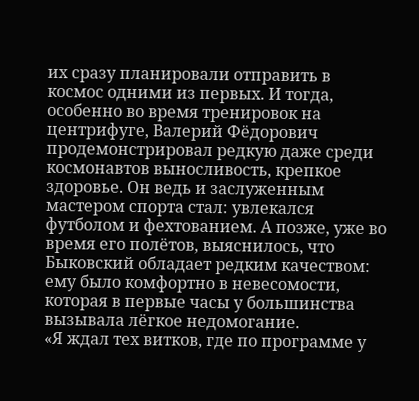их сразу планировали отправить в космос одними из первых. И тогда, особенно во время тренировок на центрифуге, Валерий Фёдорович продемонстрировал редкую даже среди космонавтов выносливость, крепкое здоровье. Он ведь и заслуженным мастером спорта стал: увлекался футболом и фехтованием. А позже, уже во время его полётов, выяснилось, что Быковский обладает редким качеством: ему было комфортно в невесомости, которая в первые часы у большинства вызывала лёгкое недомогание.
«Я ждал тех витков, где по программе у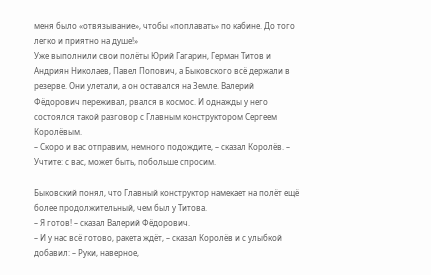меня было «отвязывание», чтобы «поплавать» по кабине. До того легко и приятно на душе!»
Уже выполнили свои полёты Юрий Гагарин, Герман Титов и Андриян Николаев, Павел Попович, а Быковского всё держали в резерве. Они улетали, а он оставался на Земле. Валерий Фёдорович переживал, рвался в космос. И однажды у него состоялся такой разговор с Главным конструктором Сергеем Королёвым.
– Скоро и вас отправим, немного подождите, – сказал Королёв. – Учтите: с вас, может быть, побольше спросим.

Быковский понял, что Главный конструктор намекает на полёт ещё более продолжительный, чем был у Титова.
– Я готов! – сказал Валерий Фёдорович.
– И у нас всё готово, ракета ждёт, – сказал Королёв и с улыбкой добавил: – Руки, наверное,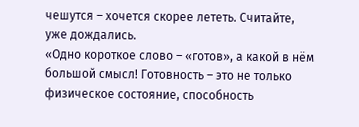чешутся – хочется скорее лететь. Считайте, уже дождались.
«Одно короткое слово – «готов», а какой в нём большой смысл! Готовность – это не только физическое состояние, способность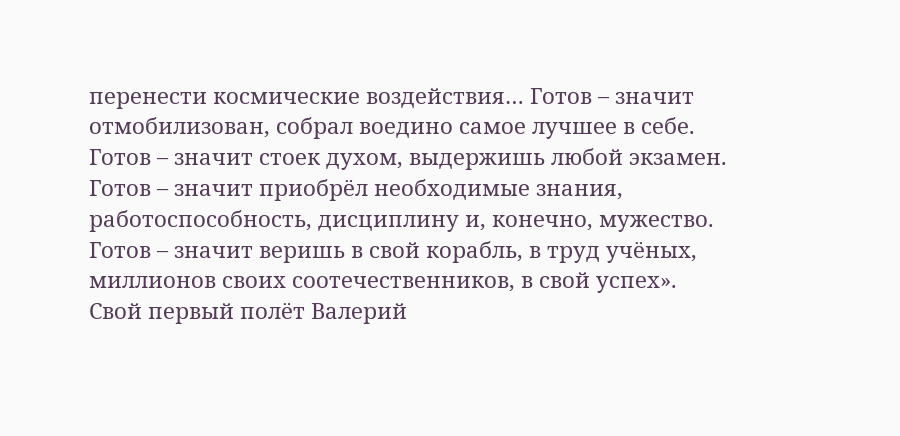перенести космические воздействия… Готов – значит отмобилизован, собрал воедино самое лучшее в себе. Готов – значит стоек духом, выдержишь любой экзамен. Готов – значит приобрёл необходимые знания, работоспособность, дисциплину и, конечно, мужество. Готов – значит веришь в свой корабль, в труд учёных, миллионов своих соотечественников, в свой успех».
Свой первый полёт Валерий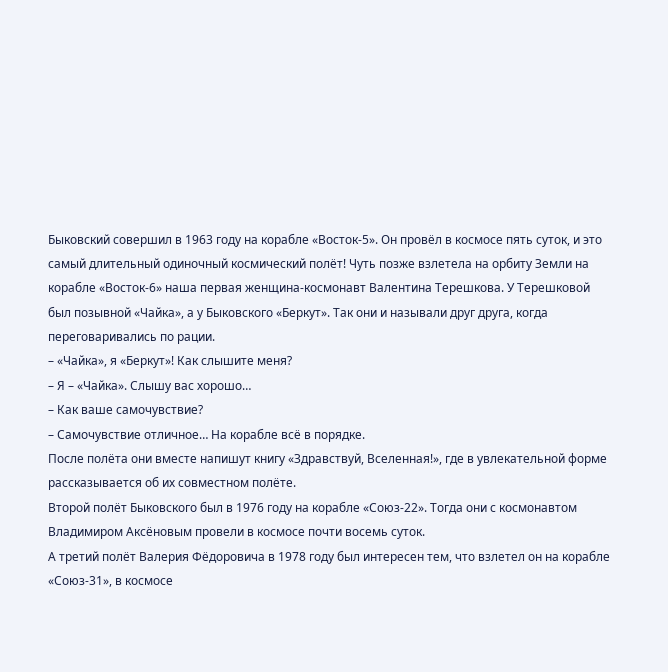Быковский совершил в 1963 году на корабле «Восток-5». Он провёл в космосе пять суток, и это самый длительный одиночный космический полёт! Чуть позже взлетела на орбиту Земли на корабле «Восток-6» наша первая женщина-космонавт Валентина Терешкова. У Терешковой был позывной «Чайка», а у Быковского «Беркут». Так они и называли друг друга, когда переговаривались по рации.
– «Чайка», я «Беркут»! Как слышите меня?
– Я – «Чайка». Слышу вас хорошо…
– Как ваше самочувствие?
– Самочувствие отличное… На корабле всё в порядке.
После полёта они вместе напишут книгу «Здравствуй, Вселенная!», где в увлекательной форме рассказывается об их совместном полёте.
Второй полёт Быковского был в 1976 году на корабле «Союз-22». Тогда они с космонавтом Владимиром Аксёновым провели в космосе почти восемь суток.
А третий полёт Валерия Фёдоровича в 1978 году был интересен тем, что взлетел он на корабле «Союз-31», в космосе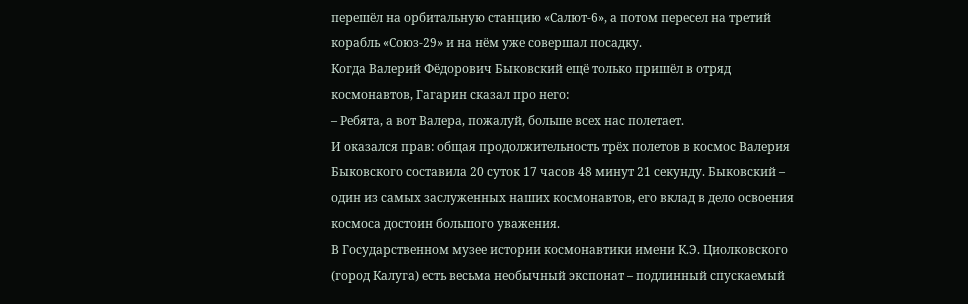перешёл на орбитальную станцию «Салют-6», а потом пересел на третий корабль «Союз-29» и на нём уже совершал посадку.
Когда Валерий Фёдорович Быковский ещё только пришёл в отряд космонавтов, Гагарин сказал про него:
– Ребята, а вот Валера, пожалуй, больше всех нас полетает.
И оказался прав: общая продолжительность трёх полетов в космос Валерия Быковского составила 20 суток 17 часов 48 минут 21 секунду. Быковский – один из самых заслуженных наших космонавтов, его вклад в дело освоения космоса достоин большого уважения.
В Государственном музее истории космонавтики имени К.Э. Циолковского (город Калуга) есть весьма необычный экспонат – подлинный спускаемый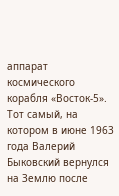аппарат космического корабля «Восток-5». Тот самый, на котором в июне 1963 года Валерий Быковский вернулся на Землю после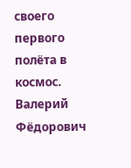своего первого полёта в космос. Валерий Фёдорович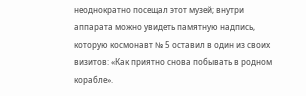неоднократно посещал этот музей; внутри аппарата можно увидеть памятную надпись, которую космонавт № 5 оставил в один из своих визитов: «Как приятно снова побывать в родном корабле».